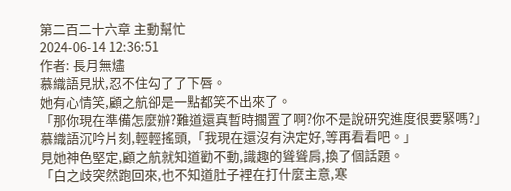第二百二十六章 主動幫忙
2024-06-14 12:36:51
作者: 長月無燼
慕織語見狀,忍不住勾了了下唇。
她有心情笑,顧之航卻是一點都笑不出來了。
「那你現在準備怎麼辦?難道還真暫時擱置了啊?你不是說研究進度很要緊嗎?」
慕織語沉吟片刻,輕輕搖頭,「我現在還沒有決定好,等再看看吧。」
見她神色堅定,顧之航就知道勸不動,識趣的聳聳肩,換了個話題。
「白之歧突然跑回來,也不知道肚子裡在打什麼主意,寒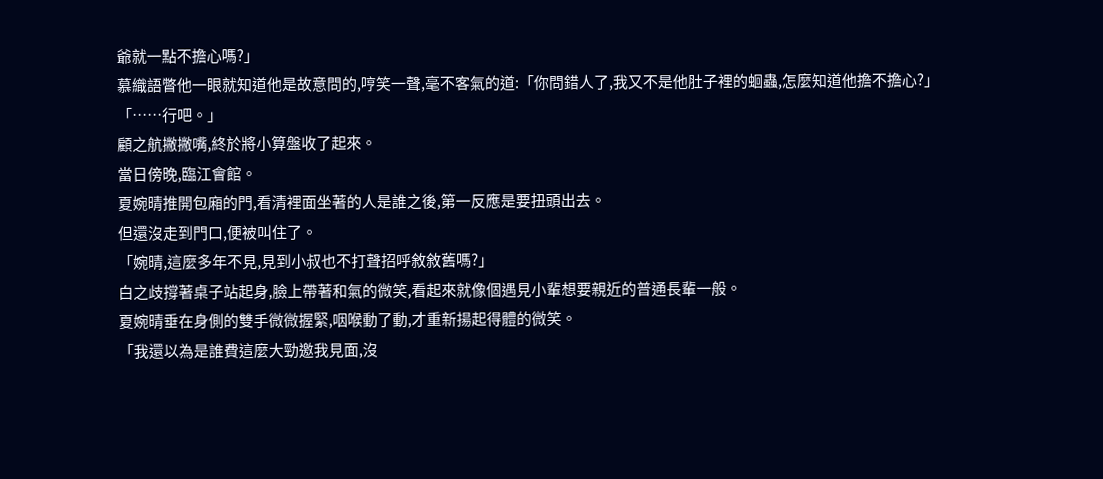爺就一點不擔心嗎?」
慕織語瞥他一眼就知道他是故意問的,哼笑一聲,毫不客氣的道:「你問錯人了,我又不是他肚子裡的蛔蟲,怎麼知道他擔不擔心?」
「……行吧。」
顧之航撇撇嘴,終於將小算盤收了起來。
當日傍晚,臨江會館。
夏婉晴推開包廂的門,看清裡面坐著的人是誰之後,第一反應是要扭頭出去。
但還沒走到門口,便被叫住了。
「婉晴,這麼多年不見,見到小叔也不打聲招呼敘敘舊嗎?」
白之歧撐著桌子站起身,臉上帶著和氣的微笑,看起來就像個遇見小輩想要親近的普通長輩一般。
夏婉晴垂在身側的雙手微微握緊,咽喉動了動,才重新揚起得體的微笑。
「我還以為是誰費這麼大勁邀我見面,沒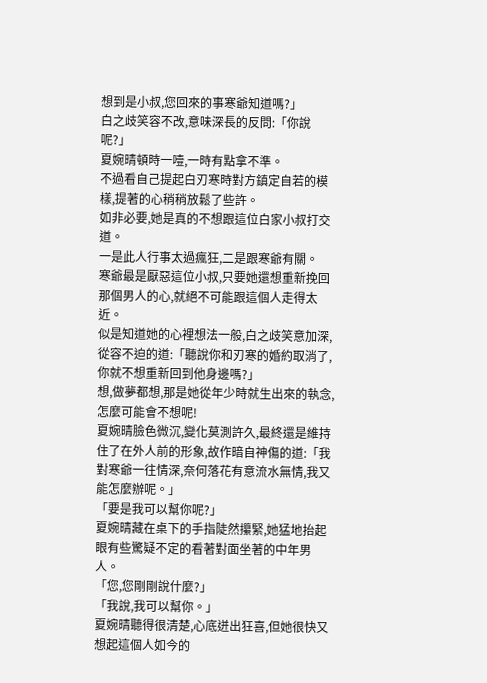想到是小叔,您回來的事寒爺知道嗎?」
白之歧笑容不改,意味深長的反問:「你說呢?」
夏婉晴頓時一噎,一時有點拿不準。
不過看自己提起白刃寒時對方鎮定自若的模樣,提著的心稍稍放鬆了些許。
如非必要,她是真的不想跟這位白家小叔打交道。
一是此人行事太過瘋狂,二是跟寒爺有關。
寒爺最是厭惡這位小叔,只要她還想重新挽回那個男人的心,就絕不可能跟這個人走得太近。
似是知道她的心裡想法一般,白之歧笑意加深,從容不迫的道:「聽說你和刃寒的婚約取消了,你就不想重新回到他身邊嗎?」
想,做夢都想,那是她從年少時就生出來的執念,怎麼可能會不想呢!
夏婉晴臉色微沉,變化莫測許久,最終還是維持住了在外人前的形象,故作暗自神傷的道:「我對寒爺一往情深,奈何落花有意流水無情,我又能怎麼辦呢。」
「要是我可以幫你呢?」
夏婉晴藏在桌下的手指陡然攥緊,她猛地抬起眼有些驚疑不定的看著對面坐著的中年男人。
「您,您剛剛說什麼?」
「我說,我可以幫你。」
夏婉晴聽得很清楚,心底迸出狂喜,但她很快又想起這個人如今的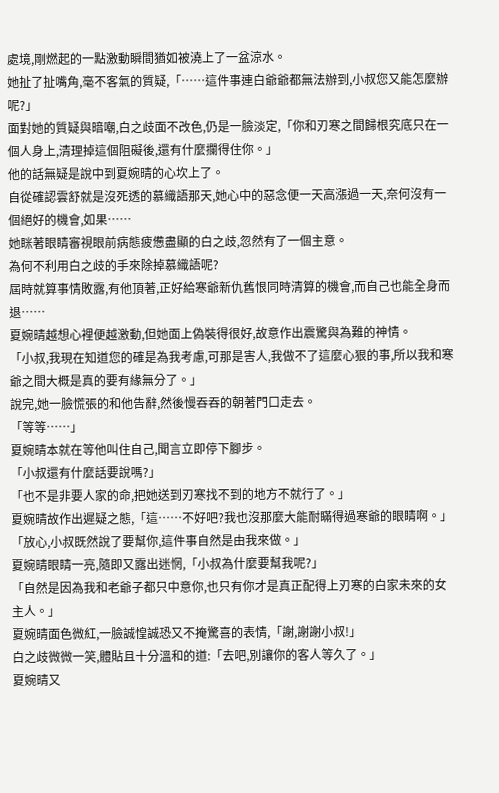處境,剛燃起的一點激動瞬間猶如被澆上了一盆涼水。
她扯了扯嘴角,毫不客氣的質疑,「……這件事連白爺爺都無法辦到,小叔您又能怎麼辦呢?」
面對她的質疑與暗嘲,白之歧面不改色,仍是一臉淡定,「你和刃寒之間歸根究底只在一個人身上,清理掉這個阻礙後,還有什麼攔得住你。」
他的話無疑是說中到夏婉晴的心坎上了。
自從確認雲舒就是沒死透的慕織語那天,她心中的惡念便一天高漲過一天,奈何沒有一個絕好的機會,如果……
她眯著眼睛審視眼前病態疲憊盡顯的白之歧,忽然有了一個主意。
為何不利用白之歧的手來除掉慕織語呢?
屆時就算事情敗露,有他頂著,正好給寒爺新仇舊恨同時清算的機會,而自己也能全身而退……
夏婉晴越想心裡便越激動,但她面上偽裝得很好,故意作出震驚與為難的神情。
「小叔,我現在知道您的確是為我考慮,可那是害人,我做不了這麼心狠的事,所以我和寒爺之間大概是真的要有緣無分了。」
說完,她一臉慌張的和他告辭,然後慢吞吞的朝著門口走去。
「等等……」
夏婉晴本就在等他叫住自己,聞言立即停下腳步。
「小叔還有什麼話要說嗎?」
「也不是非要人家的命,把她送到刃寒找不到的地方不就行了。」
夏婉晴故作出遲疑之態,「這……不好吧?我也沒那麼大能耐瞞得過寒爺的眼睛啊。」
「放心,小叔既然說了要幫你,這件事自然是由我來做。」
夏婉晴眼睛一亮,隨即又露出迷惘,「小叔為什麼要幫我呢?」
「自然是因為我和老爺子都只中意你,也只有你才是真正配得上刃寒的白家未來的女主人。」
夏婉晴面色微紅,一臉誠惶誠恐又不掩驚喜的表情,「謝,謝謝小叔!」
白之歧微微一笑,體貼且十分溫和的道:「去吧,別讓你的客人等久了。」
夏婉晴又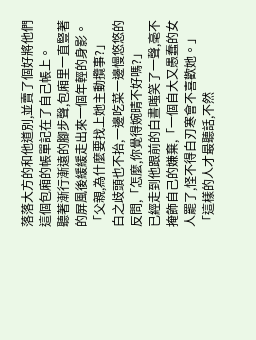落落大方的和他道別,並賣了個好將他們這個包廂的帳單記在了自己帳上。
聽著漸行漸遠的腳步聲,包廂里一直豎著的屏風後緩緩走出來一個年輕的身影。
「父親,為什麼要找上她主動攬事?」
白之歧頭也不抬,一邊吃菜一邊慢悠悠的反問,「怎麼,你覺得婉晴不好嗎?」
已經走到他跟前的白晝嗤笑了一聲,毫不掩飾自己的嫌棄,「一個自大又愚蠢的女人罷了,怪不得白刃寒會不喜歡她。」
「這樣的人才最聽話,不然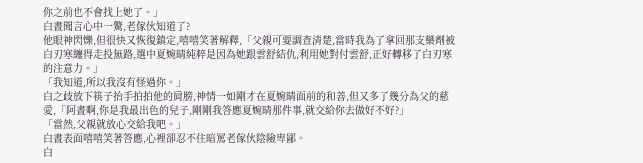你之前也不會找上她了。」
白晝聞言心中一驚,老傢伙知道了?
他眼神閃爍,但很快又恢復鎮定,嘻嘻笑著解釋,「父親可要調查清楚,當時我為了拿回那支藥劑被白刃寒纏得走投無路,選中夏婉晴純粹是因為她跟雲舒結仇,利用她對付雲舒,正好轉移了白刃寒的注意力。」
「我知道,所以我沒有怪過你。」
白之歧放下筷子抬手拍拍他的肩膀,神情一如剛才在夏婉晴面前的和善,但又多了幾分為父的慈愛,「阿晝啊,你是我最出色的兒子,剛剛我答應夏婉晴那件事,就交給你去做好不好?」
「當然,父親就放心交給我吧。」
白晝表面嘻嘻笑著答應,心裡卻忍不住暗罵老傢伙陰險卑鄙。
白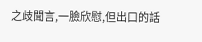之歧聞言,一臉欣慰,但出口的話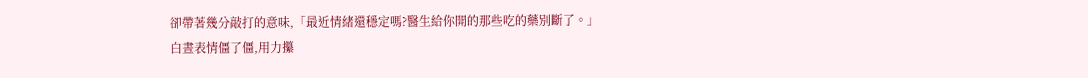卻帶著幾分敲打的意味,「最近情緒還穩定嗎?醫生給你開的那些吃的藥別斷了。」
白晝表情僵了僵,用力攥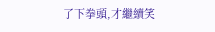了下拳頭,才繼續笑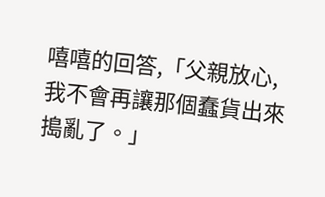嘻嘻的回答,「父親放心,我不會再讓那個蠢貨出來搗亂了。」